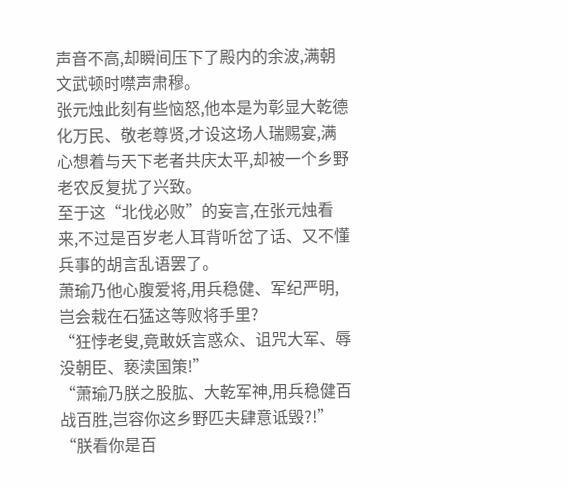声音不高,却瞬间压下了殿内的余波,满朝文武顿时噤声肃穆。
张元烛此刻有些恼怒,他本是为彰显大乾德化万民、敬老尊贤,才设这场人瑞赐宴,满心想着与天下老者共庆太平,却被一个乡野老农反复扰了兴致。
至于这“北伐必败”的妄言,在张元烛看来,不过是百岁老人耳背听岔了话、又不懂兵事的胡言乱语罢了。
萧瑜乃他心腹爱将,用兵稳健、军纪严明,岂会栽在石猛这等败将手里?
“狂悖老叟,竟敢妖言惑众、诅咒大军、辱没朝臣、亵渎国策!”
“萧瑜乃朕之股肱、大乾军神,用兵稳健百战百胜,岂容你这乡野匹夫肆意诋毁?!”
“朕看你是百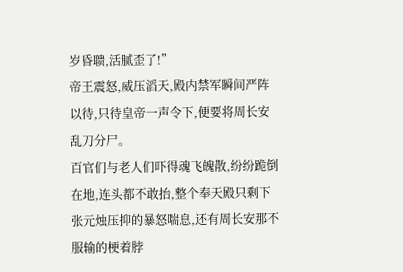岁昏聩,活腻歪了!”
帝王震怒,威压滔天,殿内禁军瞬间严阵以待,只待皇帝一声令下,便要将周长安乱刀分尸。
百官们与老人们吓得魂飞魄散,纷纷跪倒在地,连头都不敢抬,整个奉天殿只剩下张元烛压抑的暴怒喘息,还有周长安那不服输的梗着脖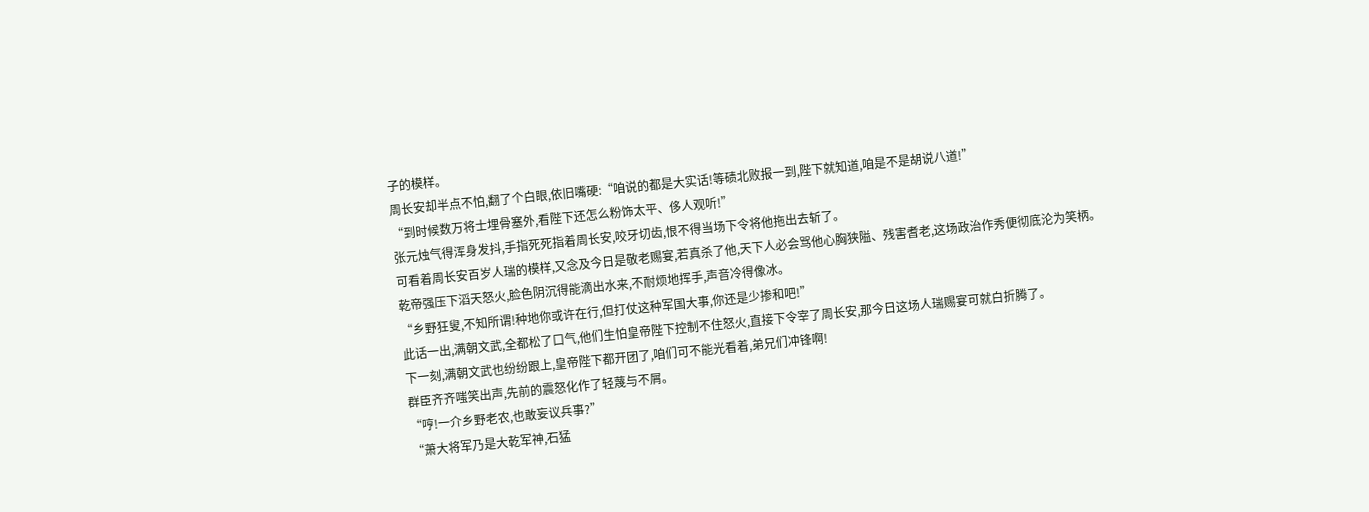子的模样。
周长安却半点不怕,翻了个白眼,依旧嘴硬:“咱说的都是大实话!等碛北败报一到,陛下就知道,咱是不是胡说八道!”
“到时候数万将士埋骨塞外,看陛下还怎么粉饰太平、侈人观听!”
张元烛气得浑身发抖,手指死死指着周长安,咬牙切齿,恨不得当场下令将他拖出去斩了。
可看着周长安百岁人瑞的模样,又念及今日是敬老赐宴,若真杀了他,天下人必会骂他心胸狭隘、残害耆老,这场政治作秀便彻底沦为笑柄。
乾帝强压下滔天怒火,脸色阴沉得能滴出水来,不耐烦地挥手,声音冷得像冰。
“乡野狂叟,不知所谓!种地你或许在行,但打仗这种军国大事,你还是少掺和吧!”
此话一出,满朝文武,全都松了口气,他们生怕皇帝陛下控制不住怒火,直接下令宰了周长安,那今日这场人瑞赐宴可就白折腾了。
下一刻,满朝文武也纷纷跟上,皇帝陛下都开团了,咱们可不能光看着,弟兄们冲锋啊!
群臣齐齐嗤笑出声,先前的震怒化作了轻蔑与不屑。
“哼!一介乡野老农,也敢妄议兵事?”
“萧大将军乃是大乾军神,石猛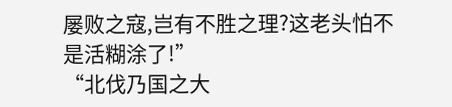屡败之寇,岂有不胜之理?这老头怕不是活糊涂了!”
“北伐乃国之大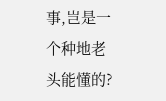事,岂是一个种地老头能懂的?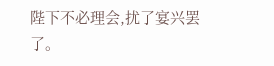陛下不必理会,扰了宴兴罢了。